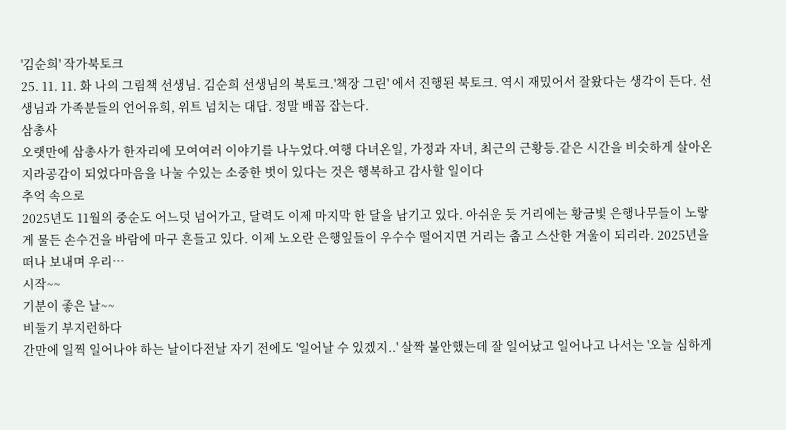'김순희' 작가북토크
25. 11. 11. 화 나의 그림책 선생님. 김순희 선생님의 북토크.'책장 그린' 에서 진행된 북토크. 역시 재밌어서 잘왔다는 생각이 든다. 선생님과 가족분들의 언어유희, 위트 넘치는 대답. 정말 배꼽 잡는다.
삼총사
오랫만에 삼총사가 한자리에 모여여러 이야기를 나누었다.여행 다녀온일, 가정과 자녀, 최근의 근황등.같은 시간을 비슷하게 살아온지라공감이 되었다마음을 나눌 수있는 소중한 벗이 있다는 것은 행복하고 감사할 일이다
추억 속으로
2025년도 11월의 중순도 어느덧 넘어가고, 달력도 이제 마지막 한 달을 남기고 있다. 아쉬운 듯 거리에는 황금빛 은행나무들이 노랗게 물든 손수건을 바람에 마구 흔들고 있다. 이제 노오란 은행잎들이 우수수 떨어지면 거리는 춥고 스산한 겨울이 되리라. 2025년을 떠나 보내며 우리…
시작~~
기분이 좋은 날~~
비둘기 부지런하다
간만에 일찍 일어나야 하는 날이다전날 자기 전에도 '일어날 수 있겠지..' 살짝 불안했는데 잘 일어났고 일어나고 나서는 '오늘 심하게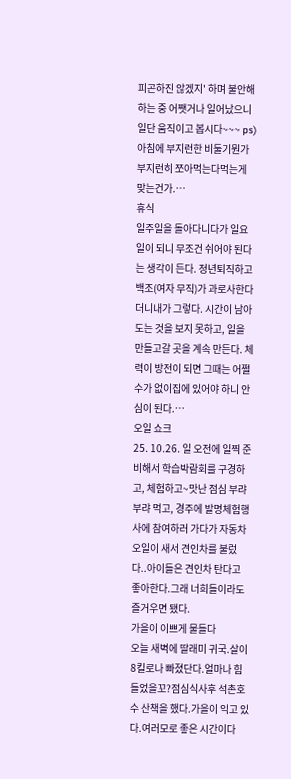피곤하진 않겠지' 하며 불안해하는 중 어쨋거나 일어났으니 일단 움직이고 봅시다~~~ ps) 아침에 부지런한 비둘기뭔가 부지런히 쪼아먹는다먹는게 맞는건가.…
휴식
일주일을 돌아다니다가 일요일이 되니 무조건 쉬어야 된다는 생각이 든다. 정년퇴직하고 백조(여자 무직)가 과로사한다더니내가 그렇다. 시간이 남아 도는 것을 보지 못하고, 일을 만들고갈 곳을 계속 만든다. 체력이 방전이 되면 그때는 어쩔 수가 없이집에 있어야 하니 안심이 된다.…
오일 쇼크
25. 10.26. 일 오전에 일찍 준비해서 학습박람회를 구경하고, 체험하고~맛난 점심 부랴부랴 먹고, 경주에 발명체험행사에 참여하러 가다가 자동차 오일이 새서 견인차를 불렀다..아이들은 견인차 탄다고 좋아한다.그래 너희들이라도 즐거우면 됐다.
가을이 이쁘게 물들다
오늘 새벽에 딸래미 귀국.살이 8킬로나 빠졌단다.얼마나 힘들었을꼬?점심식사후 석촌호수 산책을 했다.가을이 익고 있다.여러모로 좋은 시간이다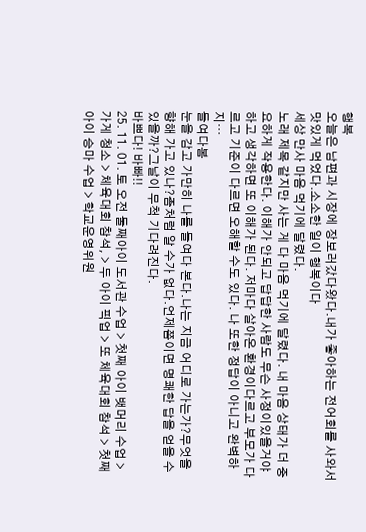행복
오늘은 남편과 시장에 장보러갔다왔다.내가 좋아하는 전어회를 사와서맛있게 먹었다.소소한 일이 행복이다
세상 만사 마음 먹기에 달렸다.
노래 제목 같지만 사는 게 다 마음 먹기에 달렸다. 내 마음 상태가 더 중요하게 작용한다. 이해가 안되고 답답한 사람도 무슨 사정이있을거야 하고 생각하면 또 이해가 된다. 저마다 살아온 환경이다르고 부모가 다르고 기준이 다르면 오해할 수도 있다. 나 또한 정답이 아니고 완벽하지…
들여다봄
눈을 감고 가만히 나를 들여다 본다.나는 지금 어디로 가는가?무엇을 향해 가고 있나?좀처럼 알 수가 없다.언제쯤이면 명쾌한 답을 얻을 수 있을까?그날이 무척 기다려진다.
바쁘다! 바빠!!
25. 11. 01. 토 오전 둘째아이 도서관 수업 > 첫째 아이 뱃머리 수업 > 가게 청소 > 체육대회 참석, > 두 아이 픽업 > 또 체육대회 참석 > 첫째아이 승마 수업 > 학교운영위원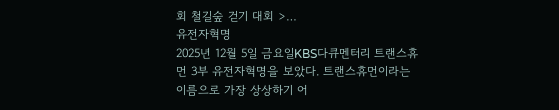회 철길숲 걷기 대회 >…
유전자혁명
2025년 12월 5일 금요일KBS다큐멘터리 트랜스휴먼 3부 유전자혁명을 보았다. 트랜스휴먼이라는 이름으로 가장 상상하기 어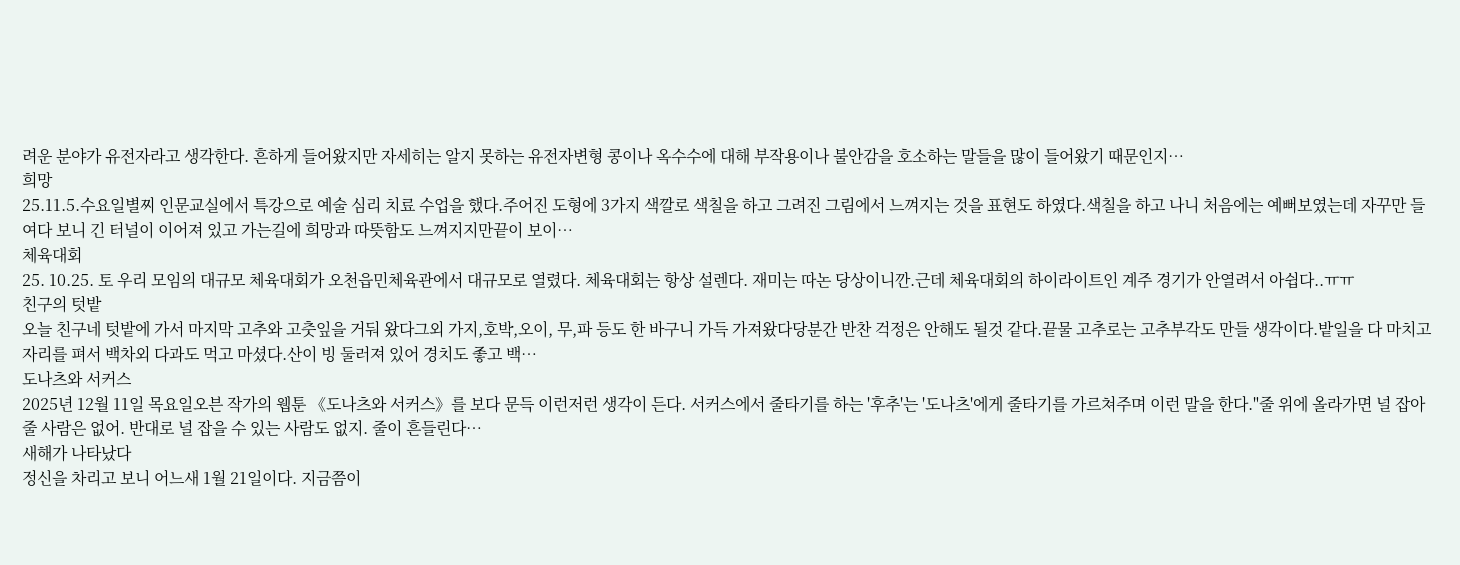려운 분야가 유전자라고 생각한다. 흔하게 들어왔지만 자세히는 알지 못하는 유전자변형 콩이나 옥수수에 대해 부작용이나 불안감을 호소하는 말들을 많이 들어왔기 때문인지…
희망
25.11.5.수요일별찌 인문교실에서 특강으로 예술 심리 치료 수업을 했다.주어진 도형에 3가지 색깔로 색칠을 하고 그려진 그림에서 느껴지는 것을 표현도 하였다.색칠을 하고 나니 처음에는 예뻐보였는데 자꾸만 들여다 보니 긴 터널이 이어져 있고 가는길에 희망과 따뜻함도 느껴지지만끝이 보이…
체육대회
25. 10.25. 토 우리 모임의 대규모 체육대회가 오천읍민체육관에서 대규모로 열렸다. 체육대회는 항상 설렌다. 재미는 따논 당상이니깐.근데 체육대회의 하이라이트인 계주 경기가 안열려서 아쉽다..ㅠㅠ
친구의 텃밭
오늘 친구네 텃밭에 가서 마지막 고추와 고춧잎을 거둬 왔다그외 가지,호박,오이, 무,파 등도 한 바구니 가득 가져왔다당분간 반찬 걱정은 안해도 될것 같다.끝물 고추로는 고추부각도 만들 생각이다.밭일을 다 마치고 자리를 펴서 백차외 다과도 먹고 마셨다.산이 빙 둘러져 있어 경치도 좋고 백…
도나츠와 서커스
2025년 12월 11일 목요일오븐 작가의 웹툰 《도나츠와 서커스》를 보다 문득 이런저런 생각이 든다. 서커스에서 줄타기를 하는 '후추'는 '도나츠'에게 줄타기를 가르쳐주며 이런 말을 한다."줄 위에 올라가면 널 잡아줄 사람은 없어. 반대로 널 잡을 수 있는 사람도 없지. 줄이 흔들린다…
새해가 나타났다
정신을 차리고 보니 어느새 1월 21일이다. 지금쯤이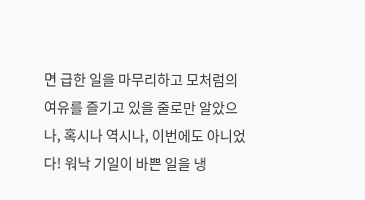면 급한 일을 마무리하고 모처럼의 여유를 즐기고 있을 줄로만 알았으나, 혹시나 역시나, 이번에도 아니었다! 워낙 기일이 바쁜 일을 냉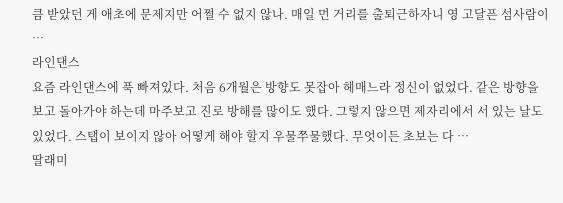큼 받았던 게 애초에 문제지만 어쩔 수 없지 않나. 매일 먼 거리를 출퇴근하자니 영 고달픈 섬사람이 …
라인댄스
요즘 라인댄스에 푹 빠져있다. 처음 6개월은 방향도 못잡아 헤매느라 정신이 없었다. 같은 방향을 보고 돌아가야 하는데 마주보고 진로 방해를 많이도 했다. 그렇지 않으면 제자리에서 서 있는 날도 있었다. 스탭이 보이지 않아 어떻게 해야 할지 우물쭈물했다. 무엇이든 초보는 다 …
딸래미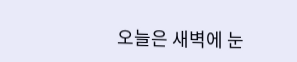오늘은 새벽에 눈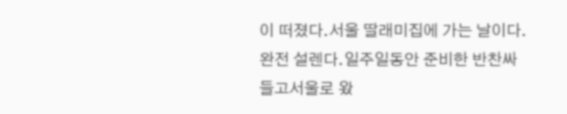이 떠졌다.서울 딸래미집에 가는 날이다.완전 설렌다.일주일동안 준비한 반찬싸들고서울로 왔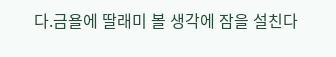다.금욜에 딸래미 볼 생각에 잠을 설친다